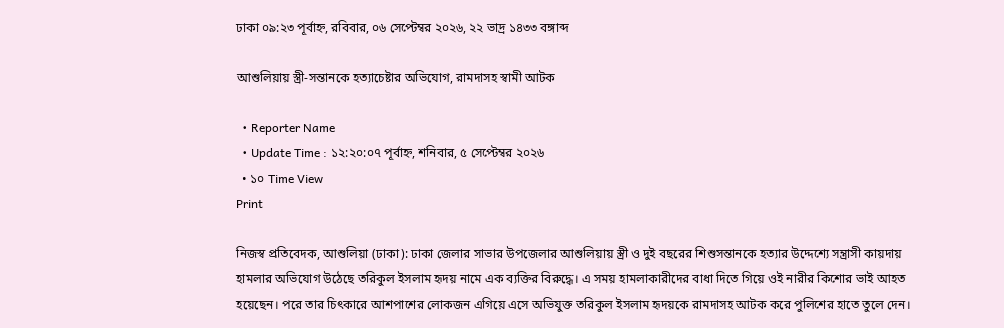ঢাকা ০৯:২৩ পূর্বাহ্ন, রবিবার, ০৬ সেপ্টেম্বর ২০২৬, ২২ ভাদ্র ১৪৩৩ বঙ্গাব্দ

আশুলিয়ায় স্ত্রী-সন্তানকে হত্যাচেষ্টার অভিযোগ, রামদাসহ স্বামী আটক

  • Reporter Name
  • Update Time : ১২:২০:০৭ পূর্বাহ্ন, শনিবার, ৫ সেপ্টেম্বর ২০২৬
  • ১০ Time View
Print

নিজস্ব প্রতিবেদক, আশুলিয়া (ঢাকা): ঢাকা জেলার সাভার উপজেলার আশুলিয়ায় স্ত্রী ও দুই বছরের শিশুসন্তানকে হত্যার উদ্দেশ্যে সন্ত্রাসী কায়দায় হামলার অভিযোগ উঠেছে তরিকুল ইসলাম হৃদয় নামে এক ব্যক্তির বিরুদ্ধে। এ সময় হামলাকারীদের বাধা দিতে গিয়ে ওই নারীর কিশোর ভাই আহত হয়েছেন। পরে তার চিৎকারে আশপাশের লোকজন এগিয়ে এসে অভিযুক্ত তরিকুল ইসলাম হৃদয়কে রামদাসহ আটক করে পুলিশের হাতে তুলে দেন।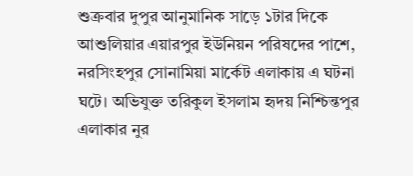শুক্রবার দুপুর আনুমানিক সাড়ে ১টার দিকে আশুলিয়ার এয়ারপুর ইউনিয়ন পরিষদের পাশে, নরসিংহপুর সোনামিয়া মার্কেট এলাকায় এ ঘটনা ঘটে। অভিযুক্ত তরিকুল ইসলাম হৃদয় নিশ্চিন্তপুর এলাকার নুর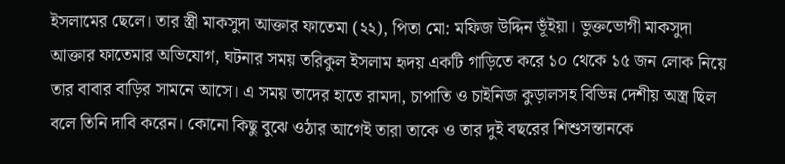ইসলামের ছেলে। তার স্ত্রী মাকসুদা আক্তার ফাতেমা (২২), পিতা মো: মফিজ উদ্দিন ভূঁইয়া। ভুক্তভোগী মাকসুদা আক্তার ফাতেমার অভিযোগ, ঘটনার সময় তরিকুল ইসলাম হৃদয় একটি গাড়িতে করে ১০ থেকে ১৫ জন লোক নিয়ে তার বাবার বাড়ির সামনে আসে। এ সময় তাদের হাতে রামদা, চাপাতি ও চাইনিজ কুড়ালসহ বিভিন্ন দেশীয় অস্ত্র ছিল বলে তিনি দাবি করেন। কোনো কিছু বুঝে ওঠার আগেই তারা তাকে ও তার দুই বছরের শিশুসন্তানকে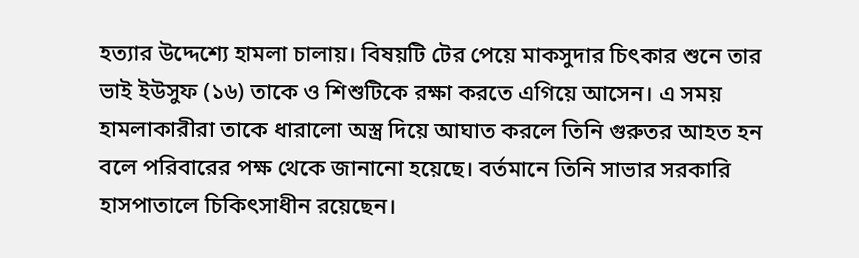হত্যার উদ্দেশ্যে হামলা চালায়। বিষয়টি টের পেয়ে মাকসুদার চিৎকার শুনে তার ভাই ইউসুফ (১৬) তাকে ও শিশুটিকে রক্ষা করতে এগিয়ে আসেন। এ সময় হামলাকারীরা তাকে ধারালো অস্ত্র দিয়ে আঘাত করলে তিনি গুরুতর আহত হন বলে পরিবারের পক্ষ থেকে জানানো হয়েছে। বর্তমানে তিনি সাভার সরকারি হাসপাতালে চিকিৎসাধীন রয়েছেন।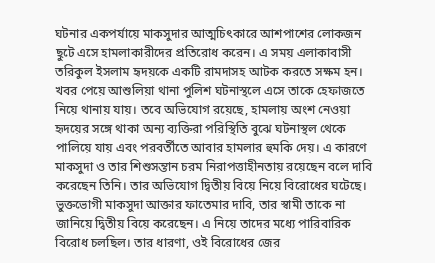ঘটনার একপর্যায়ে মাকসুদার আত্মচিৎকারে আশপাশের লোকজন ছুটে এসে হামলাকারীদের প্রতিরোধ করেন। এ সময় এলাকাবাসী তরিকুল ইসলাম হৃদয়কে একটি রামদাসহ আটক করতে সক্ষম হন। খবর পেয়ে আশুলিয়া থানা পুলিশ ঘটনাস্থলে এসে তাকে হেফাজতে নিয়ে থানায় যায়। তবে অভিযোগ রয়েছে, হামলায় অংশ নেওয়া হৃদয়ের সঙ্গে থাকা অন্য ব্যক্তিরা পরিস্থিতি বুঝে ঘটনাস্থল থেকে পালিয়ে যায় এবং পরবর্তীতে আবার হামলার হুমকি দেয়। এ কারণে মাকসুদা ও তার শিশুসন্তান চরম নিরাপত্তাহীনতায় রয়েছেন বলে দাবি করেছেন তিনি। তার অভিযোগ দ্বিতীয় বিয়ে নিয়ে বিরোধের ঘটেছে। ভুক্তভোগী মাকসুদা আক্তার ফাতেমার দাবি, তার স্বামী তাকে না জানিয়ে দ্বিতীয় বিয়ে করেছেন। এ নিয়ে তাদের মধ্যে পারিবারিক বিরোধ চলছিল। তার ধারণা, ওই বিরোধের জের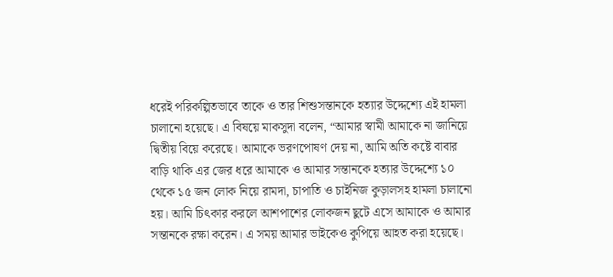ধরেই পরিকল্পিতভাবে তাকে ও তার শিশুসন্তানকে হত্যার উদ্দেশ্যে এই হামলা চালানো হয়েছে। এ বিষয়ে মাকসুদা বলেন, “আমার স্বামী আমাকে না জানিয়ে দ্বিতীয় বিয়ে করেছে। আমাকে ভরণপোষণ দেয় না, আমি অতি কষ্টে বাবার বাড়ি থাকি এর জের ধরে আমাকে ও আমার সন্তানকে হত্যার উদ্দেশ্যে ১০ থেকে ১৫ জন লোক নিয়ে রামদা, চাপাতি ও চাইনিজ কুড়ালসহ হামলা চালানো হয়। আমি চিৎকার করলে আশপাশের লোকজন ছুটে এসে আমাকে ও আমার সন্তানকে রক্ষা করেন। এ সময় আমার ভাইকেও কুপিয়ে আহত করা হয়েছে।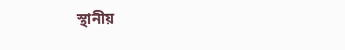স্থানীয়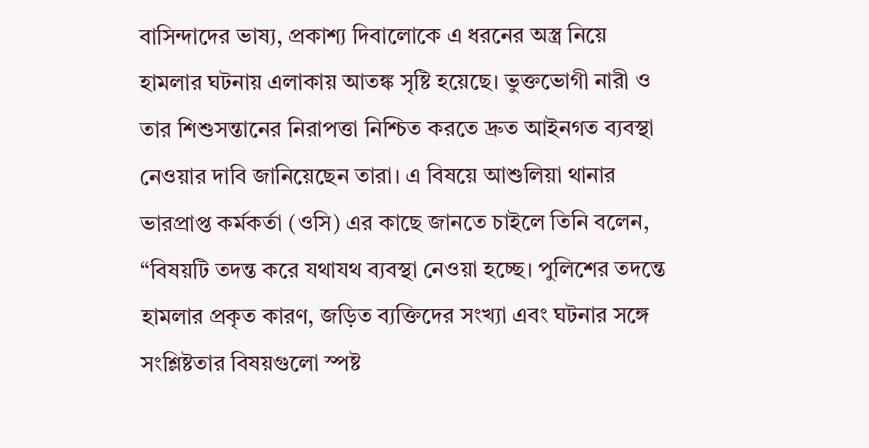বাসিন্দাদের ভাষ্য, প্রকাশ্য দিবালোকে এ ধরনের অস্ত্র নিয়ে হামলার ঘটনায় এলাকায় আতঙ্ক সৃষ্টি হয়েছে। ভুক্তভোগী নারী ও তার শিশুসন্তানের নিরাপত্তা নিশ্চিত করতে দ্রুত আইনগত ব্যবস্থা নেওয়ার দাবি জানিয়েছেন তারা। এ বিষয়ে আশুলিয়া থানার ভারপ্রাপ্ত কর্মকর্তা (ওসি) এর কাছে জানতে চাইলে তিনি বলেন, “বিষয়টি তদন্ত করে যথাযথ ব্যবস্থা নেওয়া হচ্ছে। পুলিশের তদন্তে হামলার প্রকৃত কারণ, জড়িত ব্যক্তিদের সংখ্যা এবং ঘটনার সঙ্গে সংশ্লিষ্টতার বিষয়গুলো স্পষ্ট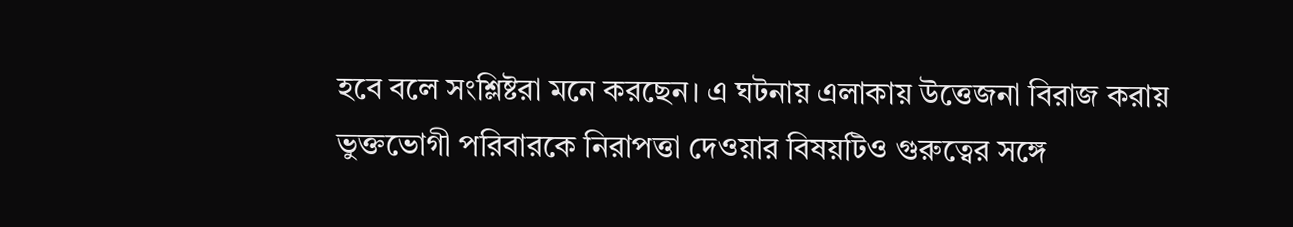হবে বলে সংশ্লিষ্টরা মনে করছেন। এ ঘটনায় এলাকায় উত্তেজনা বিরাজ করায় ভুক্তভোগী পরিবারকে নিরাপত্তা দেওয়ার বিষয়টিও গুরুত্বের সঙ্গে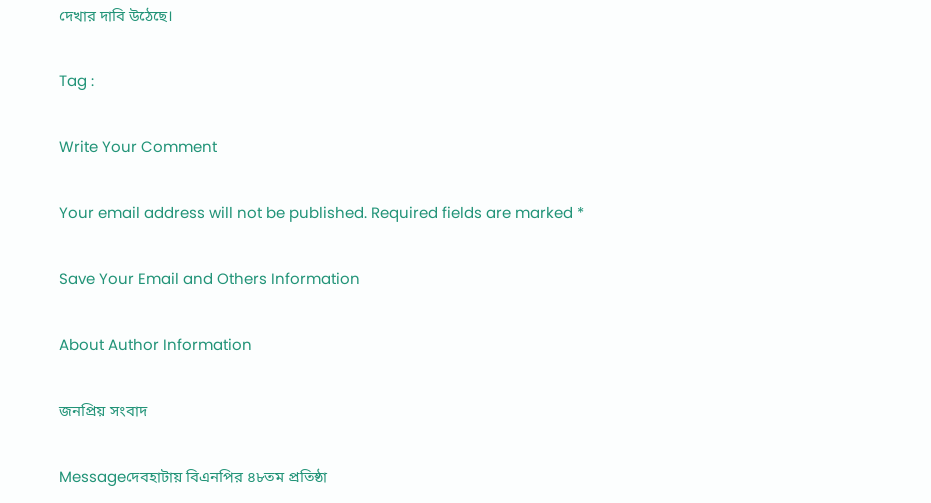দেখার দাবি উঠেছে।

Tag :

Write Your Comment

Your email address will not be published. Required fields are marked *

Save Your Email and Others Information

About Author Information

জনপ্রিয় সংবাদ

Messageদেবহাটায় বিএনপির ৪৮তম প্রতিষ্ঠা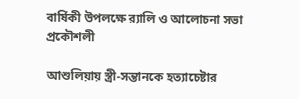বার্ষিকী উপলক্ষে র‍্যালি ও আলোচনা সভা প্রকৌশলী

আশুলিয়ায় স্ত্রী-সন্তানকে হত্যাচেষ্টার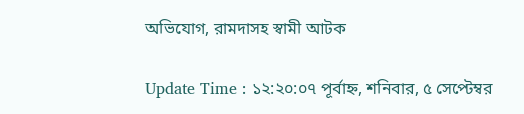অভিযোগ, রামদাসহ স্বামী আটক

Update Time : ১২:২০:০৭ পূর্বাহ্ন, শনিবার, ৫ সেপ্টেম্বর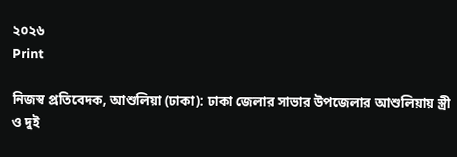২০২৬
Print

নিজস্ব প্রতিবেদক, আশুলিয়া (ঢাকা): ঢাকা জেলার সাভার উপজেলার আশুলিয়ায় স্ত্রী ও দুই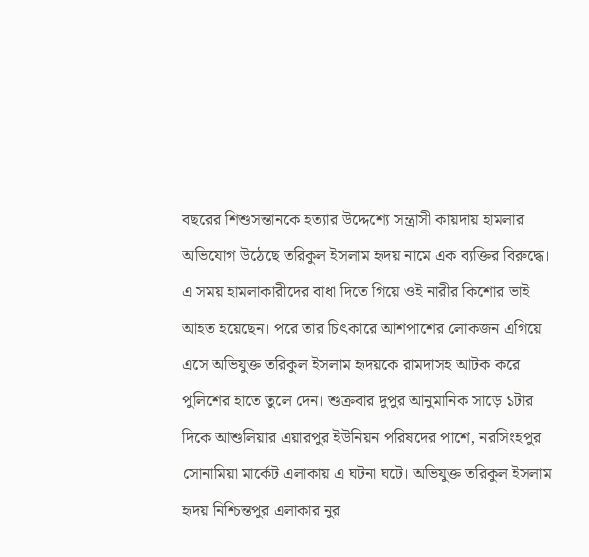বছরের শিশুসন্তানকে হত্যার উদ্দেশ্যে সন্ত্রাসী কায়দায় হামলার অভিযোগ উঠেছে তরিকুল ইসলাম হৃদয় নামে এক ব্যক্তির বিরুদ্ধে। এ সময় হামলাকারীদের বাধা দিতে গিয়ে ওই নারীর কিশোর ভাই আহত হয়েছেন। পরে তার চিৎকারে আশপাশের লোকজন এগিয়ে এসে অভিযুক্ত তরিকুল ইসলাম হৃদয়কে রামদাসহ আটক করে পুলিশের হাতে তুলে দেন। শুক্রবার দুপুর আনুমানিক সাড়ে ১টার দিকে আশুলিয়ার এয়ারপুর ইউনিয়ন পরিষদের পাশে, নরসিংহপুর সোনামিয়া মার্কেট এলাকায় এ ঘটনা ঘটে। অভিযুক্ত তরিকুল ইসলাম হৃদয় নিশ্চিন্তপুর এলাকার নুর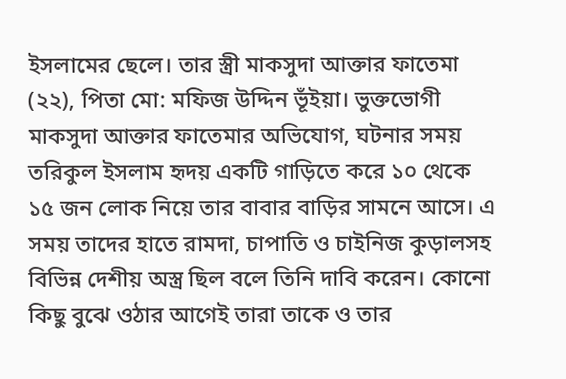ইসলামের ছেলে। তার স্ত্রী মাকসুদা আক্তার ফাতেমা (২২), পিতা মো: মফিজ উদ্দিন ভূঁইয়া। ভুক্তভোগী মাকসুদা আক্তার ফাতেমার অভিযোগ, ঘটনার সময় তরিকুল ইসলাম হৃদয় একটি গাড়িতে করে ১০ থেকে ১৫ জন লোক নিয়ে তার বাবার বাড়ির সামনে আসে। এ সময় তাদের হাতে রামদা, চাপাতি ও চাইনিজ কুড়ালসহ বিভিন্ন দেশীয় অস্ত্র ছিল বলে তিনি দাবি করেন। কোনো কিছু বুঝে ওঠার আগেই তারা তাকে ও তার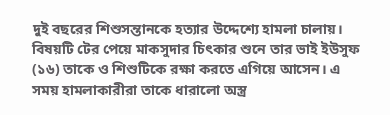দুই বছরের শিশুসন্তানকে হত্যার উদ্দেশ্যে হামলা চালায়। বিষয়টি টের পেয়ে মাকসুদার চিৎকার শুনে তার ভাই ইউসুফ (১৬) তাকে ও শিশুটিকে রক্ষা করতে এগিয়ে আসেন। এ সময় হামলাকারীরা তাকে ধারালো অস্ত্র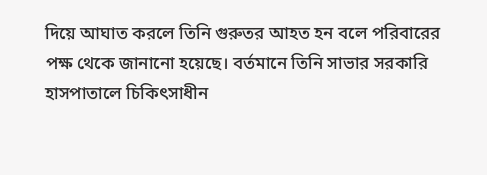দিয়ে আঘাত করলে তিনি গুরুতর আহত হন বলে পরিবারের পক্ষ থেকে জানানো হয়েছে। বর্তমানে তিনি সাভার সরকারি হাসপাতালে চিকিৎসাধীন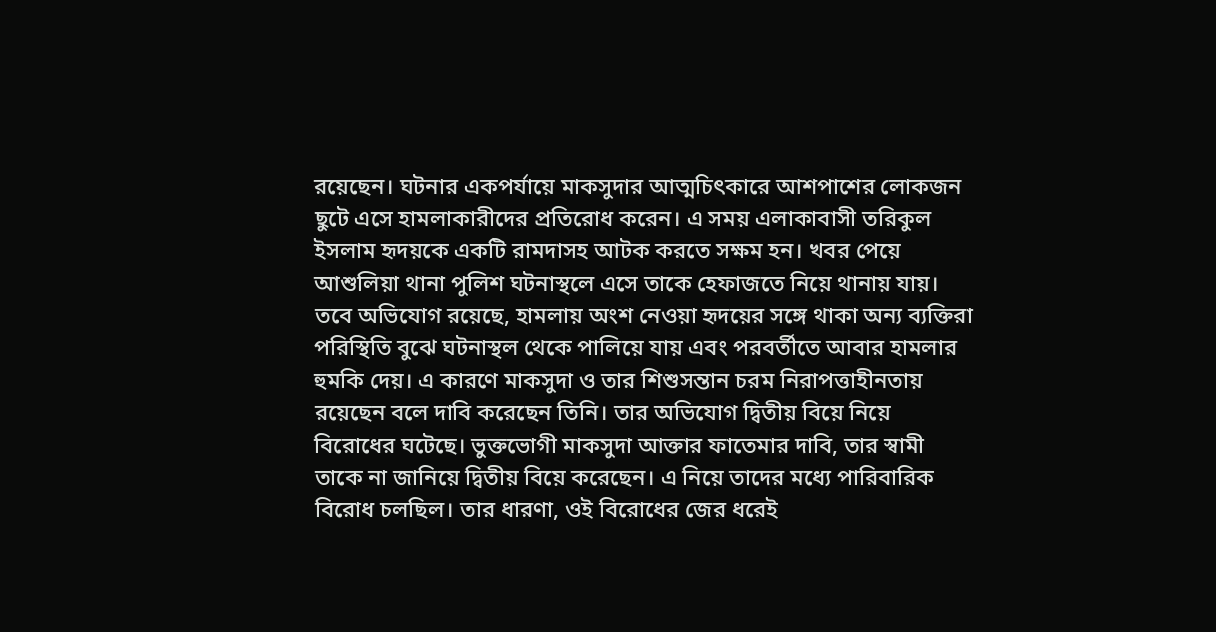রয়েছেন। ঘটনার একপর্যায়ে মাকসুদার আত্মচিৎকারে আশপাশের লোকজন ছুটে এসে হামলাকারীদের প্রতিরোধ করেন। এ সময় এলাকাবাসী তরিকুল ইসলাম হৃদয়কে একটি রামদাসহ আটক করতে সক্ষম হন। খবর পেয়ে আশুলিয়া থানা পুলিশ ঘটনাস্থলে এসে তাকে হেফাজতে নিয়ে থানায় যায়। তবে অভিযোগ রয়েছে, হামলায় অংশ নেওয়া হৃদয়ের সঙ্গে থাকা অন্য ব্যক্তিরা পরিস্থিতি বুঝে ঘটনাস্থল থেকে পালিয়ে যায় এবং পরবর্তীতে আবার হামলার হুমকি দেয়। এ কারণে মাকসুদা ও তার শিশুসন্তান চরম নিরাপত্তাহীনতায় রয়েছেন বলে দাবি করেছেন তিনি। তার অভিযোগ দ্বিতীয় বিয়ে নিয়ে বিরোধের ঘটেছে। ভুক্তভোগী মাকসুদা আক্তার ফাতেমার দাবি, তার স্বামী তাকে না জানিয়ে দ্বিতীয় বিয়ে করেছেন। এ নিয়ে তাদের মধ্যে পারিবারিক বিরোধ চলছিল। তার ধারণা, ওই বিরোধের জের ধরেই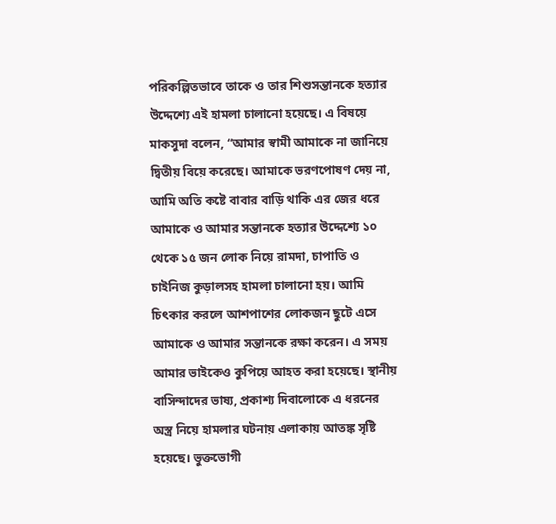পরিকল্পিতভাবে তাকে ও তার শিশুসন্তানকে হত্যার উদ্দেশ্যে এই হামলা চালানো হয়েছে। এ বিষয়ে মাকসুদা বলেন, “আমার স্বামী আমাকে না জানিয়ে দ্বিতীয় বিয়ে করেছে। আমাকে ভরণপোষণ দেয় না, আমি অতি কষ্টে বাবার বাড়ি থাকি এর জের ধরে আমাকে ও আমার সন্তানকে হত্যার উদ্দেশ্যে ১০ থেকে ১৫ জন লোক নিয়ে রামদা, চাপাতি ও চাইনিজ কুড়ালসহ হামলা চালানো হয়। আমি চিৎকার করলে আশপাশের লোকজন ছুটে এসে আমাকে ও আমার সন্তানকে রক্ষা করেন। এ সময় আমার ভাইকেও কুপিয়ে আহত করা হয়েছে। স্থানীয় বাসিন্দাদের ভাষ্য, প্রকাশ্য দিবালোকে এ ধরনের অস্ত্র নিয়ে হামলার ঘটনায় এলাকায় আতঙ্ক সৃষ্টি হয়েছে। ভুক্তভোগী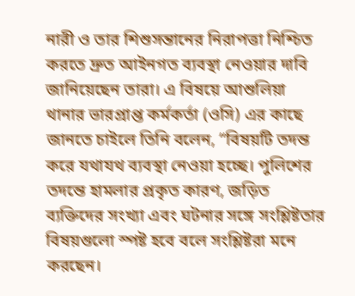নারী ও তার শিশুসন্তানের নিরাপত্তা নিশ্চিত করতে দ্রুত আইনগত ব্যবস্থা নেওয়ার দাবি জানিয়েছেন তারা। এ বিষয়ে আশুলিয়া থানার ভারপ্রাপ্ত কর্মকর্তা (ওসি) এর কাছে জানতে চাইলে তিনি বলেন, “বিষয়টি তদন্ত করে যথাযথ ব্যবস্থা নেওয়া হচ্ছে। পুলিশের তদন্তে হামলার প্রকৃত কারণ, জড়িত ব্যক্তিদের সংখ্যা এবং ঘটনার সঙ্গে সংশ্লিষ্টতার বিষয়গুলো স্পষ্ট হবে বলে সংশ্লিষ্টরা মনে করছেন।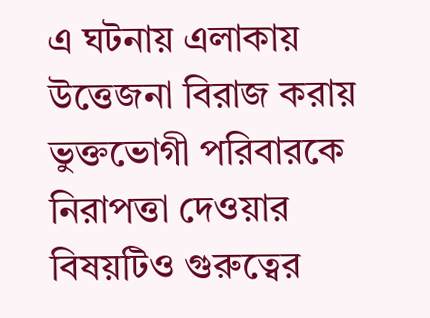এ ঘটনায় এলাকায় উত্তেজনা বিরাজ করায় ভুক্তভোগী পরিবারকে নিরাপত্তা দেওয়ার বিষয়টিও গুরুত্বের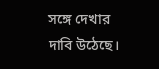সঙ্গে দেখার দাবি উঠেছে।